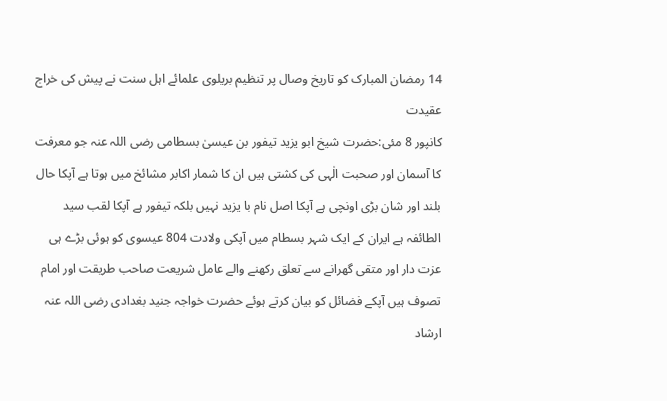14 رمضان المبارک کو تاریخ وصال پر تنظیم بریلوی علمائے اہل سنت نے پیش کی خراج عقیدت
کانپور 8 مئی:حضرت شیخ ابو یزید تیفور بن عیسیٰ بسطامی رضی اللہ عنہ جو معرفت کا آسمان اور صحبت الٰہی کی کشتی ہیں ان کا شمار اکابر مشائخ میں ہوتا ہے آپکا حال بلند اور شان بڑی اونچی ہے آپکا اصل نام با یزید نہیں بلکہ تیفور ہے آپکا لقب سید الطائفہ ہے ایران کے ایک شہر بسطام میں آپکی ولادت 804 عیسوی کو ہوئی بڑے ہی عزت دار اور متقی گھرانے سے تعلق رکھنے والے عامل شریعت صاحب طریقت اور امام تصوف ہیں آپکے فضائل کو بیان کرتے ہوئے حضرت خواجہ جنید بغدادی رضی اللہ عنہ ارشاد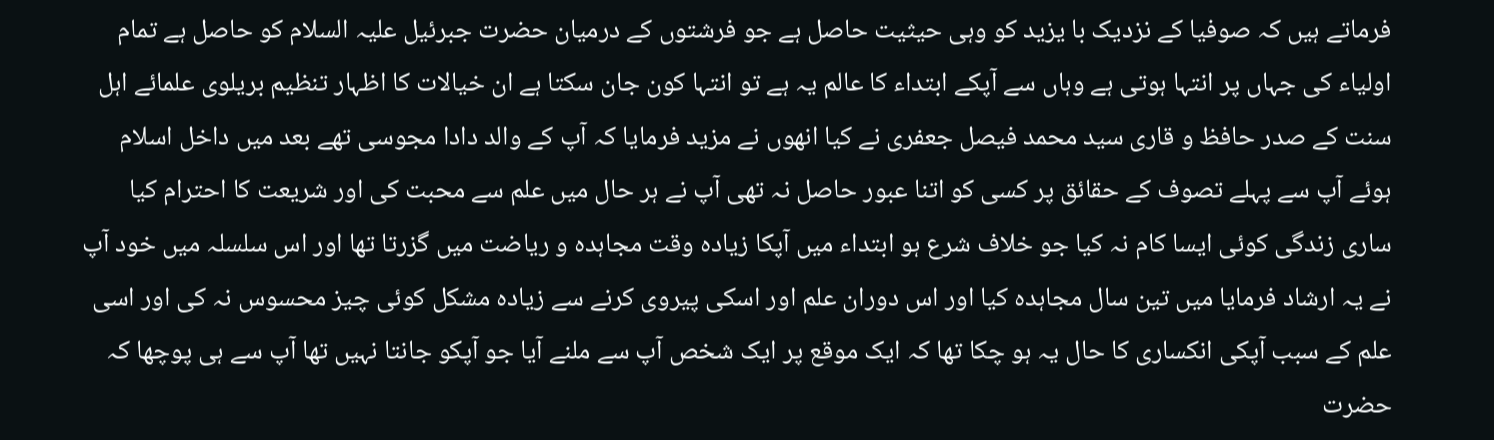فرماتے ہیں کہ صوفیا کے نزدیک با یزید کو وہی حیثیت حاصل ہے جو فرشتوں کے درمیان حضرت جبرئیل علیہ السلام کو حاصل ہے تمام اولیاء کی جہاں پر انتہا ہوتی ہے وہاں سے آپکے ابتداء کا عالم یہ ہے تو انتہا کون جان سکتا ہے ان خیالات کا اظہار تنظیم بریلوی علمائے اہل سنت کے صدر حافظ و قاری سید محمد فیصل جعفری نے کیا انھوں نے مزید فرمایا کہ آپ کے والد دادا مجوسی تھے بعد میں داخل اسلام ہوئے آپ سے پہلے تصوف کے حقائق پر کسی کو اتنا عبور حاصل نہ تھی آپ نے ہر حال میں علم سے محبت کی اور شریعت کا احترام کیا ساری زندگی کوئی ایسا کام نہ کیا جو خلاف شرع ہو ابتداء میں آپکا زیادہ وقت مجاہدہ و ریاضت میں گزرتا تھا اور اس سلسلہ میں خود آپ نے یہ ارشاد فرمایا میں تین سال مجاہدہ کیا اور اس دوران علم اور اسکی پیروی کرنے سے زیادہ مشکل کوئی چیز محسوس نہ کی اور اسی علم کے سبب آپکی انکساری کا حال یہ ہو چکا تھا کہ ایک موقع پر ایک شخص آپ سے ملنے آیا جو آپکو جانتا نہیں تھا آپ سے ہی پوچھا کہ حضرت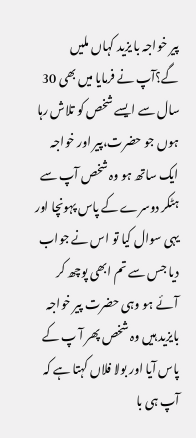پیر خواجہ با یزید کہاں ملیں گے؟آپ نے فرمایا میں بھی 30 سال سے ایسے شخص کو تلاش رہا ہوں جو حضرت،پیر اور خواجہ ایک ساتھ ہو وہ شخص آپ سے ہٹکر دوسرے کے پاس پہونچا اور یہی سوال کیا تو اس نے جواب دیا جس سے تم ابھی پوچھ کر آئے ہو وہی حضرت پیر خواجہ بایزید ہیں وہ شخص پھر آ پ کے پاس آیا اور بولا فلاں کہتا ہے کہ آپ ہی با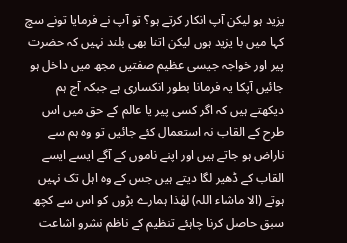یزید ہو لیکن آپ انکار کرتے ہو؟ تو آپ نے فرمایا تونے سچ کہا میں با یزید ہوں لیکن اتنا بھی بلند نہیں کہ حضرت پیر اور خواجہ جیسی عظیم صفتیں مجھ میں داخل ہو جائیں آپکا یہ فرمانا بطور انکساری ہے جبکہ آج ہم دیکھتے ہیں کہ اگر کسی پیر یا عالم کے حق میں اس طرح کے القاب نہ استعمال کئے جائیں تو وہ ہم سے ناراض ہو جاتے ہیں اور اپنے ناموں کے آگے ایسے ایسے القاب کے ڈھیر لگا دیتے ہیں جس کے وہ اہل تک نہیں ہوتے (الا ماشاء اللہ) لھٰذا ہمارے بڑوں کو اس سے کچھ سبق حاصل کرنا چاہئے تنظیم کے ناظم نشرو اشاعت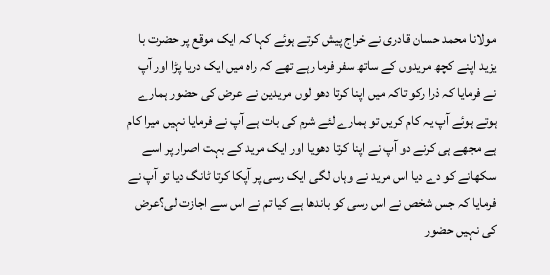مولانا محمد حسان قادری نے خراج پیش کرتے ہوئے کہا کہ ایک موقع پر حضرت با یزید اپنے کچھ مریدوں کے ساتھ سفر فرما رہے تھے کہ راہ میں ایک دریا پڑا اور آپ نے فرمایا کہ ذرا رکو تاکہ میں اپنا کرتا دھو لوں مریدین نے عرض کی حضور ہمارے ہوتے ہوئے آپ یہ کام کریں تو ہمارے لئے شرم کی بات ہے آپ نے فرمایا نہیں میرا کام ہے مجھے ہی کرنے دو آپ نے اپنا کرتا دھویا اور ایک مرید کے بہت اصرار پر اسے سکھانے کو دے دیا اس مرید نے وہاں لگی ایک رسی پر آپکا کرتا ٹانگ دیا تو آپ نے فرمایا کہ جس شخص نے اس رسی کو باندھا ہے کیا تم نے اس سے اجازت لی؟عرض کی نہیں حضور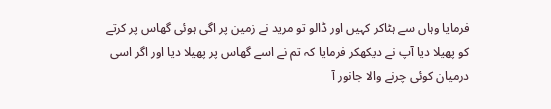فرمایا وہاں سے ہٹاکر کہیں اور ڈالو تو مرید نے زمین پر اگی ہوئی گھاس پر کرتے کو پھیلا دیا آپ نے دیکھکر فرمایا کہ تم نے اسے گھاس پر پھیلا دیا اور اگر اسی درمیان کوئی چرنے والا جانور آ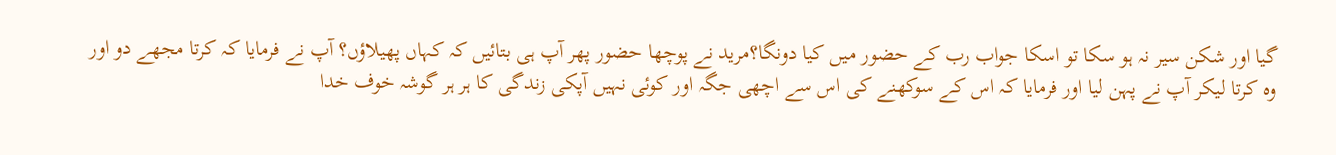گیا اور شکن سیر نہ ہو سکا تو اسکا جواب رب کے حضور میں کیا دونگا؟مرید نے پوچھا حضور پھر آپ ہی بتائیں کہ کہاں پھیلاؤں؟ آپ نے فرمایا کہ کرتا مجھے دو اور وہ کرتا لیکر آپ نے پہن لیا اور فرمایا کہ اس کے سوکھنے کی اس سے اچھی جگہ اور کوئی نہیں آپکی زندگی کا ہر ہر گوشہ خوف خدا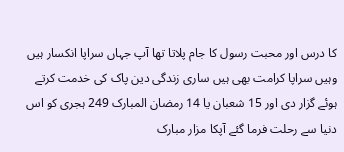کا درس اور محبت رسول کا جام پلاتا تھا آپ جہاں سراپا انکسار ہیں وہیں سراپا کرامت بھی ہیں ساری زندگی دین پاک کی خدمت کرتے ہوئے گزار دی اور 15 شعبان یا 14 رمضان المبارک 249 ہجری کو اس دنیا سے رحلت فرما گئے آپکا مزار مبارک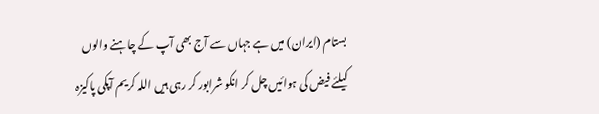بستام (ایران) میں ہے جہاں سے آج بھی آپ کے چاہنے والوں کیلئے فیض کی ہوائیں چل کر انکو شرابور کر رہی ہیں اللہ کریم آپکی پاکیزہ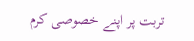تربت پر اپنے خصوصی کرم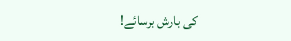کی بارش برسائے!